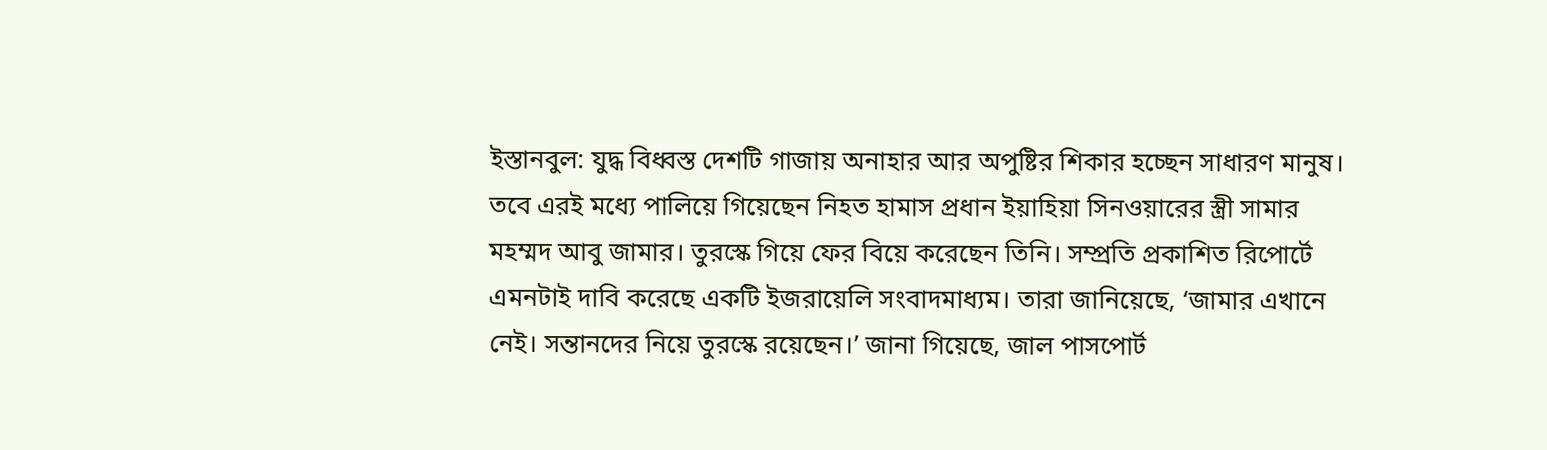ইস্তানবুল: যুদ্ধ বিধ্বস্ত দেশটি গাজায় অনাহার আর অপুষ্টির শিকার হচ্ছেন সাধারণ মানুষ। তবে এরই মধ্যে পালিয়ে গিয়েছেন নিহত হামাস প্রধান ইয়াহিয়া সিনওয়ারের স্ত্রী সামার মহম্মদ আবু জামার। তুরস্কে গিয়ে ফের বিয়ে করেছেন তিনি। সম্প্রতি প্রকাশিত রিপোর্টে এমনটাই দাবি করেছে একটি ইজরায়েলি সংবাদমাধ্যম। তারা জানিয়েছে, ‘জামার এখানে নেই। সন্তানদের নিয়ে তুরস্কে রয়েছেন।’ জানা গিয়েছে, জাল পাসপোর্ট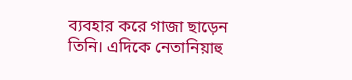ব্যবহার করে গাজা ছাড়েন তিনি। এদিকে নেতানিয়াহু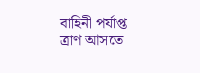বাহিনী পর্যাপ্ত ত্রাণ আসতে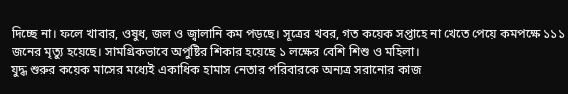দিচ্ছে না। ফলে খাবার, ওষুধ, জল ও জ্বালানি কম পড়ছে। সূত্রের খবর, গত কয়েক সপ্তাহে না খেতে পেয়ে কমপক্ষে ১১১ জনের মৃত্যু হয়েছে। সামগ্রিকভাবে অপুষ্টির শিকার হয়েছে ১ লক্ষের বেশি শিশু ও মহিলা।
যুদ্ধ শুরুর কয়েক মাসের মধ্যেই একাধিক হামাস নেতার পরিবারকে অন্যত্র সরানোর কাজ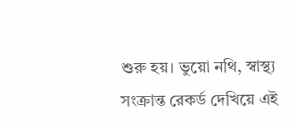শুরু হয়। ভুয়ো নথি, স্বাস্থ্য সংক্রান্ত রেকর্ড দেখিয়ে এই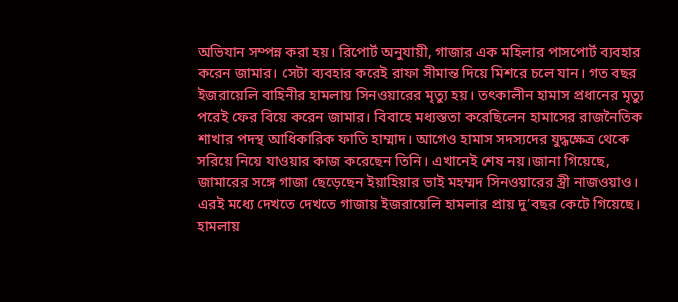অভিযান সম্পন্ন করা হয়। রিপোর্ট অনুযায়ী, গাজার এক মহিলার পাসপোর্ট ব্যবহার করেন জামার। সেটা ব্যবহার করেই রাফা সীমান্ত দিয়ে মিশরে চলে যান। গত বছর ইজরায়েলি বাহিনীর হামলায় সিনওয়ারের মৃত্যু হয়। তৎকালীন হামাস প্রধানের মৃত্যু পরেই ফের বিয়ে করেন জামার। বিবাহে মধ্যস্ততা করেছিলেন হামাসের রাজনৈতিক শাখার পদস্থ আধিকারিক ফাতি হাম্মাদ। আগেও হামাস সদস্যদের যুদ্ধক্ষেত্র থেকে সরিয়ে নিয়ে যাওয়ার কাজ করেছেন তিনি। এখানেই শেষ নয়।জানা গিয়েছে, জামারের সঙ্গে গাজা ছেড়েছেন ইয়াহিয়ার ভাই মহম্মদ সিনওয়ারের স্ত্রী নাজওয়াও। এরই মধ্যে দেখতে দেখতে গাজায় ইজরায়েলি হামলার প্রায় দু’বছর কেটে গিয়েছে। হামলায়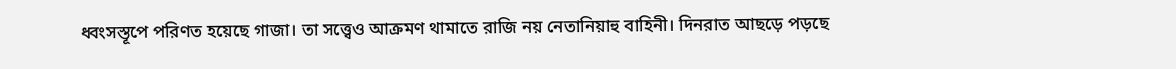ধ্বংসস্তূপে পরিণত হয়েছে গাজা। তা সত্ত্বেও আক্রমণ থামাতে রাজি নয় নেতানিয়াহু বাহিনী। দিনরাত আছড়ে পড়ছে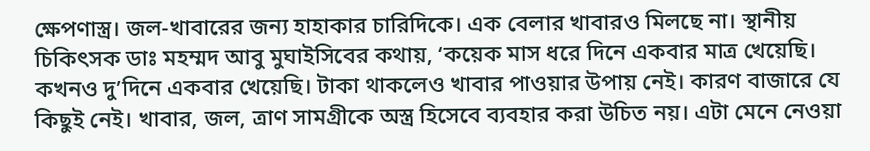ক্ষেপণাস্ত্র। জল-খাবারের জন্য হাহাকার চারিদিকে। এক বেলার খাবারও মিলছে না। স্থানীয় চিকিৎসক ডাঃ মহম্মদ আবু মুঘাইসিবের কথায়, ‘কয়েক মাস ধরে দিনে একবার মাত্র খেয়েছি। কখনও দু’দিনে একবার খেয়েছি। টাকা থাকলেও খাবার পাওয়ার উপায় নেই। কারণ বাজারে যে কিছুই নেই। খাবার, জল, ত্রাণ সামগ্রীকে অস্ত্র হিসেবে ব্যবহার করা উচিত নয়। এটা মেনে নেওয়া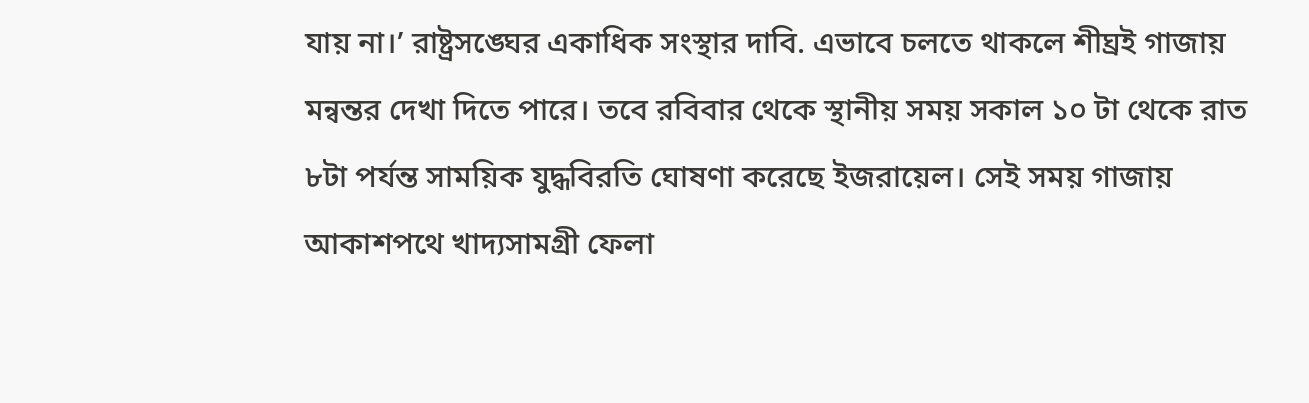যায় না।’ রাষ্ট্রসঙ্ঘের একাধিক সংস্থার দাবি. এভাবে চলতে থাকলে শীঘ্রই গাজায় মন্বন্তর দেখা দিতে পারে। তবে রবিবার থেকে স্থানীয় সময় সকাল ১০ টা থেকে রাত ৮টা পর্যন্ত সাময়িক যুদ্ধবিরতি ঘোষণা করেছে ইজরায়েল। সেই সময় গাজায় আকাশপথে খাদ্যসামগ্রী ফেলা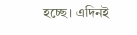হচ্ছে। এদিনই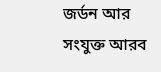জর্ডন আর সংযুক্ত আরব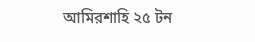আমিরশাহি ২৫ টন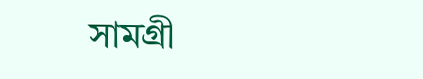সামগ্রী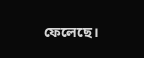ফেলেছে।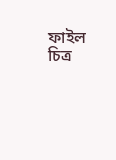ফাইল চিত্র